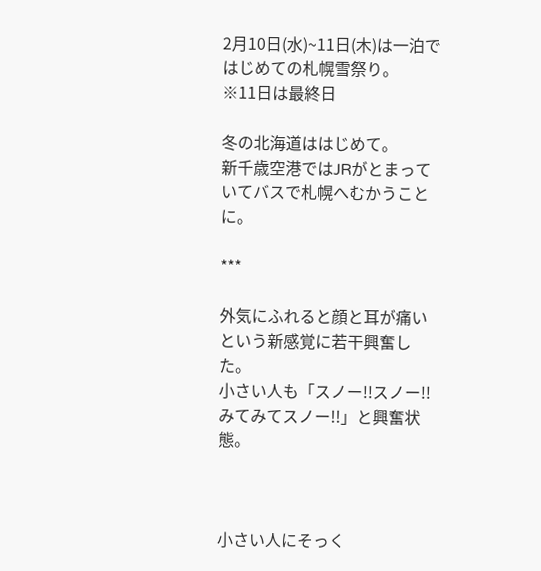2月10日(水)~11日(木)は一泊ではじめての札幌雪祭り。
※11日は最終日

冬の北海道ははじめて。
新千歳空港ではJRがとまっていてバスで札幌へむかうことに。

***

外気にふれると顔と耳が痛いという新感覚に若干興奮した。
小さい人も「スノー!!スノー!!みてみてスノー!!」と興奮状態。



小さい人にそっく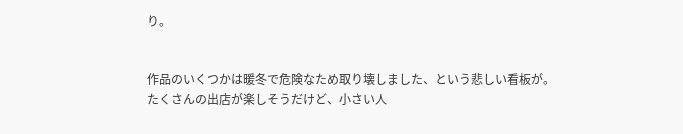り。


作品のいくつかは暖冬で危険なため取り壊しました、という悲しい看板が。
たくさんの出店が楽しそうだけど、小さい人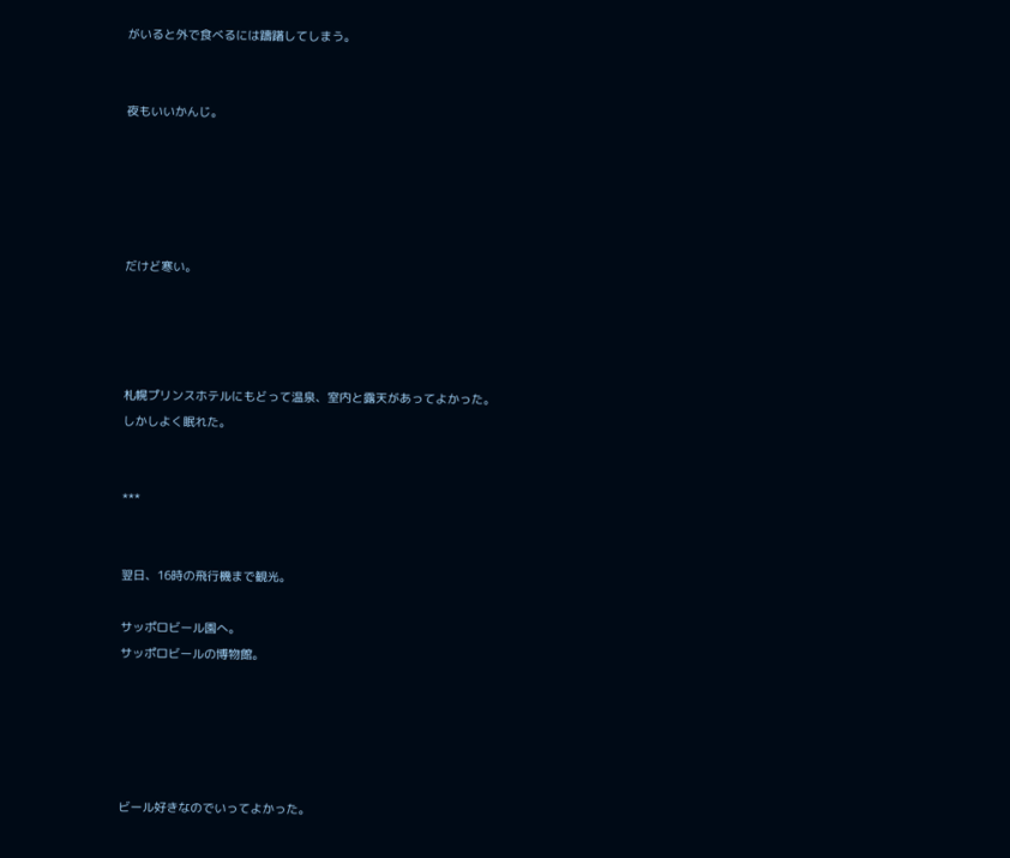がいると外で食べるには躊躇してしまう。


夜もいいかんじ。





だけど寒い。




札幌プリンスホテルにもどって温泉、室内と露天があってよかった。
しかしよく眠れた。


***


翌日、16時の飛行機まで観光。

サッポロビール園へ。
サッポロビールの博物館。





ビール好きなのでいってよかった。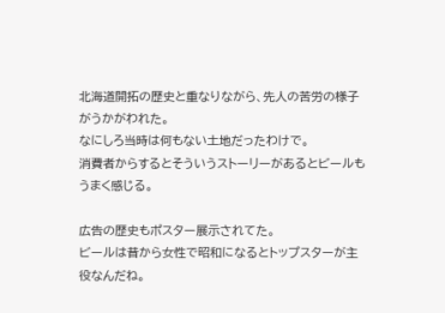北海道開拓の歴史と重なりながら、先人の苦労の様子がうかがわれた。
なにしろ当時は何もない土地だったわけで。
消費者からするとそういうストーリーがあるとビールもうまく感じる。

広告の歴史もポスター展示されてた。
ビールは昔から女性で昭和になるとトップスターが主役なんだね。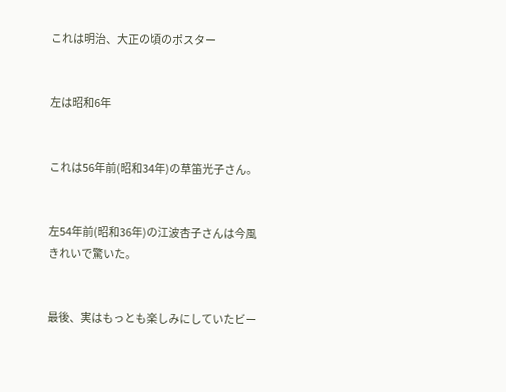これは明治、大正の頃のポスター


左は昭和6年


これは56年前(昭和34年)の草笛光子さん。


左54年前(昭和36年)の江波杏子さんは今風きれいで驚いた。


最後、実はもっとも楽しみにしていたビー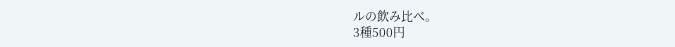ルの飲み比べ。
3種500円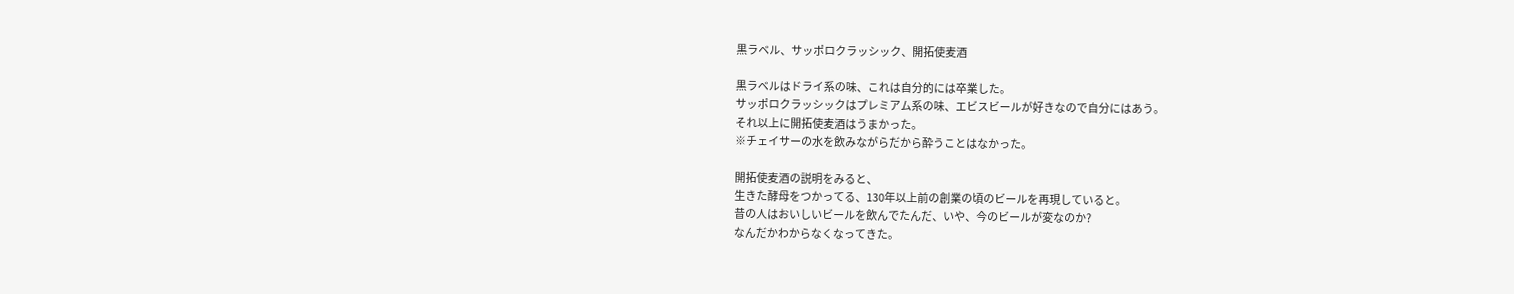黒ラベル、サッポロクラッシック、開拓使麦酒

黒ラベルはドライ系の味、これは自分的には卒業した。
サッポロクラッシックはプレミアム系の味、エビスビールが好きなので自分にはあう。
それ以上に開拓使麦酒はうまかった。
※チェイサーの水を飲みながらだから酔うことはなかった。

開拓使麦酒の説明をみると、
生きた酵母をつかってる、130年以上前の創業の頃のビールを再現していると。
昔の人はおいしいビールを飲んでたんだ、いや、今のビールが変なのか?
なんだかわからなくなってきた。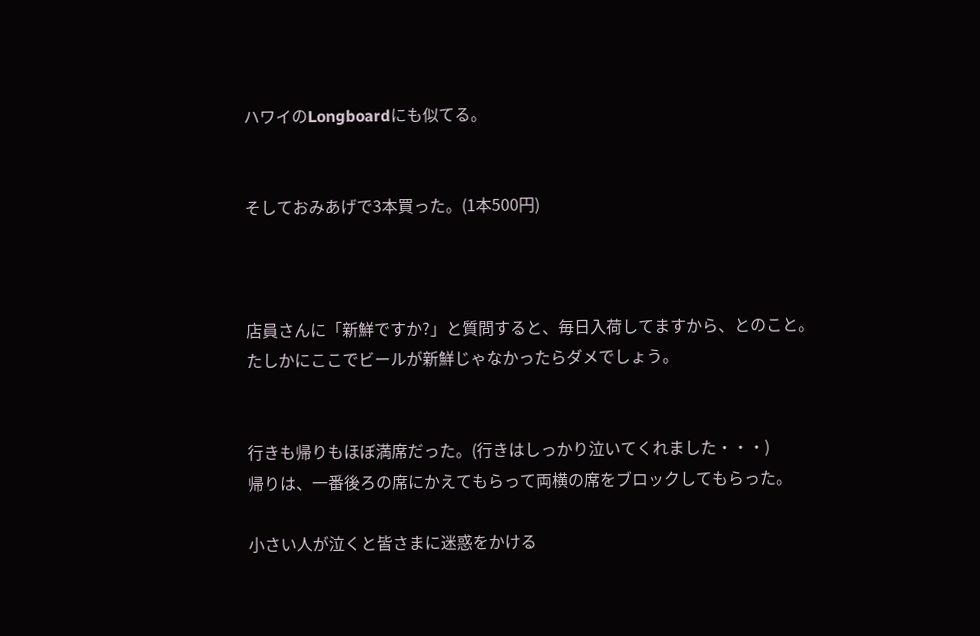ハワイのLongboardにも似てる。


そしておみあげで3本買った。(1本500円)



店員さんに「新鮮ですか?」と質問すると、毎日入荷してますから、とのこと。
たしかにここでビールが新鮮じゃなかったらダメでしょう。


行きも帰りもほぼ満席だった。(行きはしっかり泣いてくれました・・・)
帰りは、一番後ろの席にかえてもらって両横の席をブロックしてもらった。

小さい人が泣くと皆さまに迷惑をかける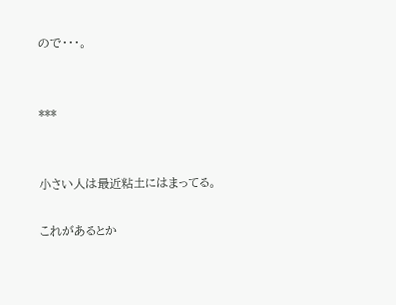ので・・・。


***


小さい人は最近粘土にはまってる。

これがあるとか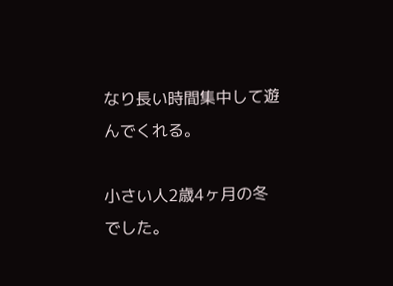なり長い時間集中して遊んでくれる。

小さい人2歳4ヶ月の冬でした。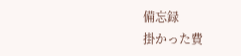備忘録
掛かった費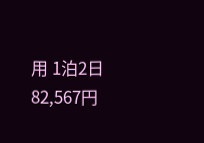用 1泊2日82,567円